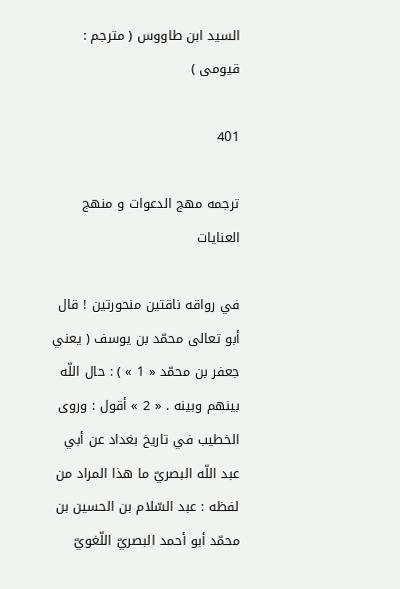السيد ابن طاووس ( مترجم : قيومى )

401

ترجمه مهج الدعوات و منهج العنايات

في رواقه ناقتين منحورتين ! قال أبو تعالى محمّد بن يوسف ( يعني جعفر بن محمّد « 1 » ) : حال اللّه بينهم وبينه . « 2 » أقول : وروى الخطيب في تاريخ بغداد عن أبي عبد اللّه البصريّ ما هذا المراد من لفظه : عبد السّلام بن الحسين بن محمّد أبو أحمد البصريّ اللّغويّ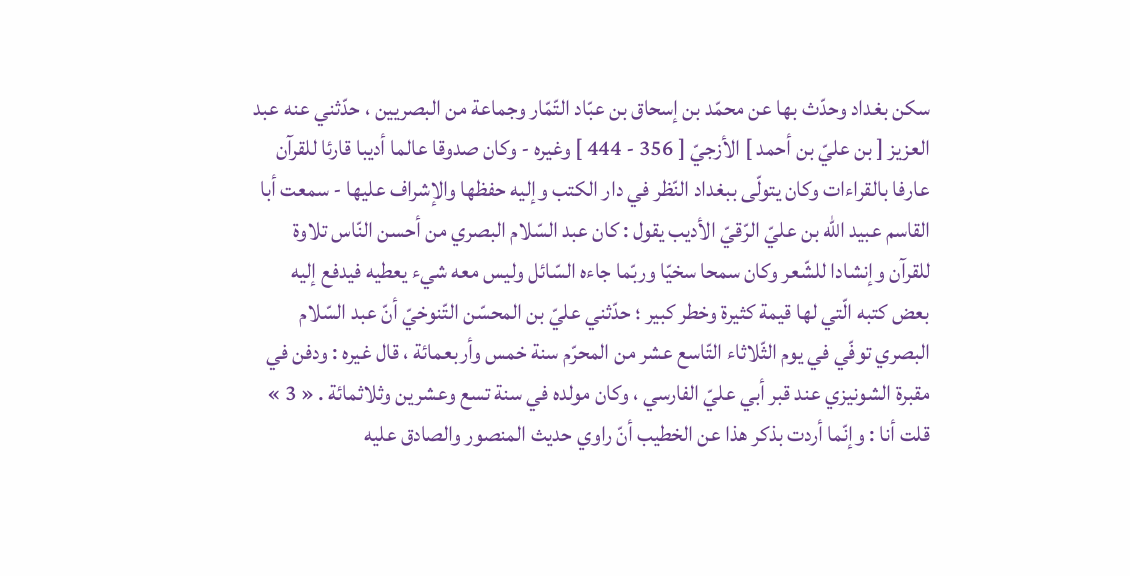سكن بغداد وحدّث بها عن محمّد بن إسحاق بن عبّاد التّمّار وجماعة من البصريين ، حدّثني عنه عبد العزيز [ بن عليّ بن أحمد ] الأزجيّ [ 356 - 444 ] وغيره - وكان صدوقا عالما أديبا قارئا للقرآن عارفا بالقراءات وكان يتولّى ببغداد النّظر في دار الكتب وإليه حفظها والإشراف عليها - سمعت أبا القاسم عبيد اللّه بن عليّ الرّقيّ الأديب يقول : كان عبد السّلام البصري من أحسن النّاس تلاوة للقرآن وإنشادا للشّعر وكان سمحا سخيّا وربّما جاءه السّائل وليس معه شيء يعطيه فيدفع إليه بعض كتبه الّتي لها قيمة كثيرة وخطر كبير ؛ حدّثني عليّ بن المحسّن التّنوخيّ أنّ عبد السّلام البصري توفّي في يوم الثّلاثاء التّاسع عشر من المحرّم سنة خمس وأربعمائة ، قال غيره : ودفن في مقبرة الشونيزي عند قبر أبي عليّ الفارسي ، وكان مولده في سنة تسع وعشرين وثلاثمائة . « 3 » قلت أنا : وإنّما أردت بذكر هذا عن الخطيب أنّ راوي حديث المنصور والصادق عليه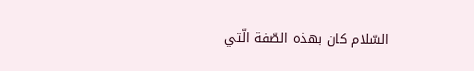السّلام كان بهذه الصّفة الّتي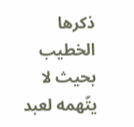ذكرها الخطيب بحيث لا يتّهمه لعبد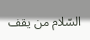السّلام من يقف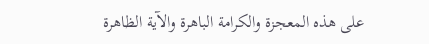على هذه المعجزة والكرامة الباهرة والآية الظاهرة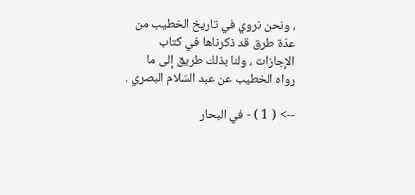، ونحن نروي في تاريخ الخطيب من عدّة طرق قد ذكرناها في كتاب الإجازات ، ولنا بذلك طريق إلى ما رواه الخطيب عن عبد السّلام البصري .

--> ( 1 ) - في البحار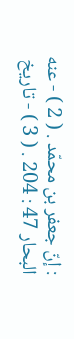: إنّ جعفر بن محمّد . ( 2 ) - عنه البحار 47 : 204 . ( 3 ) - تاريخ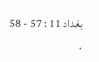بغداد 11 : 57 - 58 .